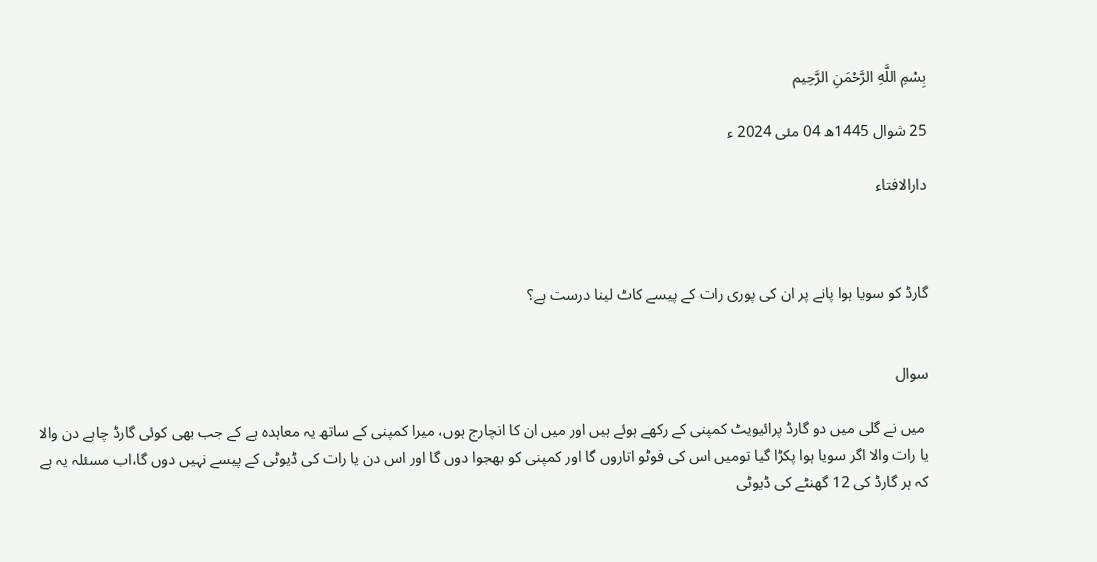بِسْمِ اللَّهِ الرَّحْمَنِ الرَّحِيم

25 شوال 1445ھ 04 مئی 2024 ء

دارالافتاء



گارڈ کو سویا ہوا پانے پر ان کی پوری رات کے پیسے کاٹ لینا درست ہے؟


سوال

 میں نے گلی میں دو گارڈ پرائیویٹ کمپنی کے رکھے ہوئے ہیں اور میں ان کا انچارج ہوں، میرا کمپنی کے ساتھ یہ معاہدہ ہے کے جب بھی کوئی گارڈ چاہے دن والا یا رات والا اگر سویا ہوا پکڑا گیا تومیں اس کی فوٹو اتاروں گا اور کمپنی کو بھجوا دوں گا اور اس دن یا رات کی ڈیوٹی کے پیسے نہیں دوں گا،اب مسئلہ یہ ہے کہ ہر گارڈ کی 12 گھنٹے کی ڈیوٹی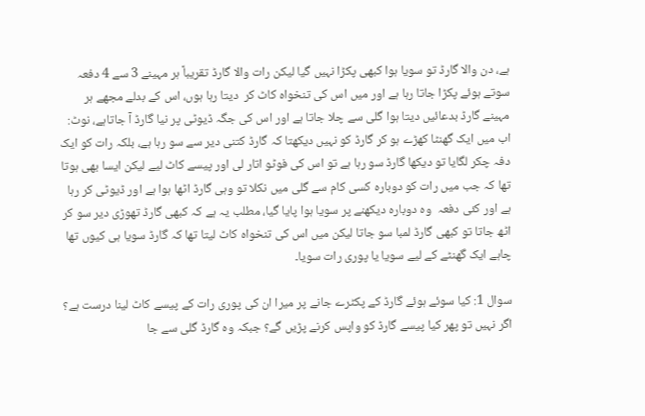ہے، دن والا گارڈ تو سویا ہوا کبھی پکڑا نہیں گیا لیکن رات والا گارڈ تقریباً ہر مہینے 3 سے 4 دفعہ سوتے ہوئے پکڑا جاتا رہا ہے اور میں اس کی تنخواہ کاٹ کر  دیتا رہا ہوں، اس کے بدلے مجھے ہر مہینے گارڈ بدعائیں دیتا ہوا گلی سے چلا جاتا ہے اور اس کی جگہ ڈیوٹی پر نیا گارڈ آ جاتاہے، نوٹ: اب میں ایک گھنٹا کھڑے ہو کر گارڈ کو نہیں دیکھتا کہ گارڈ کتنی دیر سے سو رہا ہے، بلکہ رات کو ایک دفہ چکر لگایا تو دیکھا گارڈ سو رہا ہے تو اس کی فوٹو اتار لی اور پیسے کاٹ لیے لیکن ایسا بھی ہوتا تھا کہ جب میں رات کو دوبارہ کسی کام سے گلی میں نکلا تو وہی گارڈ اٹھا ہوا ہے اور ڈیوٹی کر رہا ہے اور کئی دفعہ  وہ دوبارہ دیکھنے پر سویا ہوا پایا گیا، مطلب یہ ہے کہ کبھی گارڈ تھوڑی دیر سو کر اٹھ جاتا تو کبھی گارڈ لمبا سو جاتا لیکن میں اس کی تنخواہ کاٹ لیتا تھا کہ گارڈ سویا ہی کیوں تھا چاہے ایک گھنٹے کے لیے سویا یا پوری رات سویا۔

سوال 1: کیا سوئے ہوئے گارڈ کے پکٹرے جانے پر میرا ان کی پوری رات کے پیسے کاٹ لینا درست ہے؟ اگر نہیں تو پھر کیا پیسے گارڈ کو واپس کرنے پڑیں گے؟ جبکہ وہ گارڈ گلی سے جا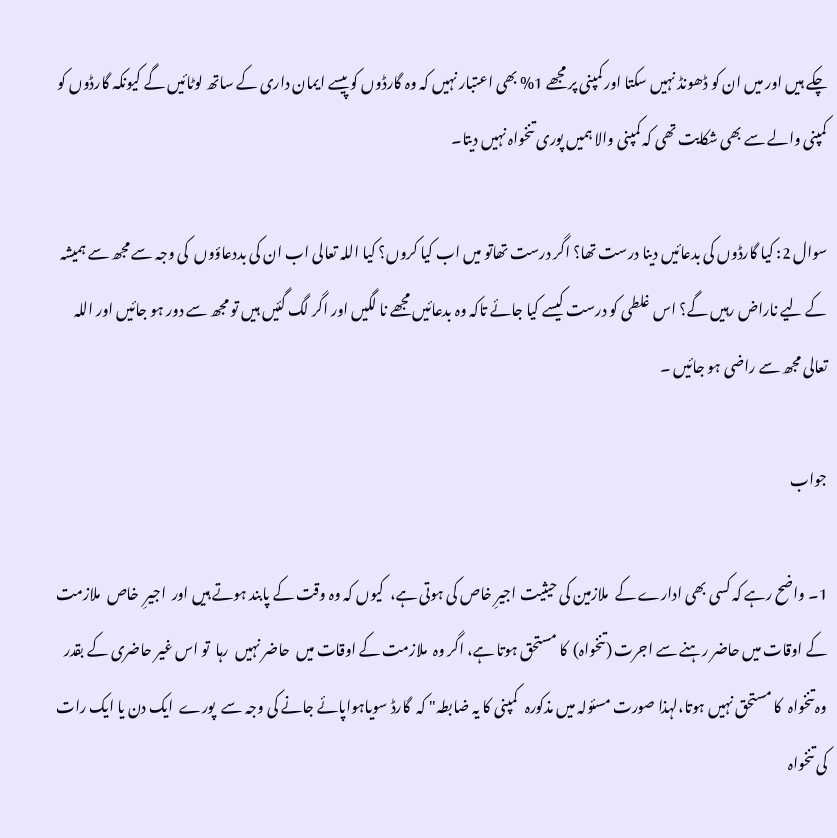چکے ہیں اور میں ان کو ڈھونڈ نہیں سکتا اور کمپنی پر مجھے 1% بھی اعتبار نہیں کہ وہ گارڈوں کو پیسے ایمان داری کے ساتھ لوٹائیں گے کیونکہ گارڈوں کو کمپنی والے سے بھی شکایت تھی کہ کمپنی والا ہمیں پوری تنخواہ نہیں دیتا۔

سوال 2: کیا گارڈوں کی بدعائیں دینا درست تھا؟ اگر درست تھاتو میں اب کیا کروں؟ کیا اللہ تعالی اب ان کی بددعاؤوں  کی وجہ سے مجھ سے ہمیشہ کے لیے ناراض رہیں گے؟ اس غلطی کو درست کیسے کیا جائے تاکہ وہ بدعائیں مجھے نا لگیں اور اگر لگ گئیں ہیں تو مجھ سے دور ہو جائیں اور اللہ تعالی مجھ سے راضی ہو جائیں ۔

جواب

1۔ واضح رہے کہ کسی بھی ادارے کے  ملازمین کی حیثیت اجیرِ خاص کی ہوتی ہے،  کیوں کہ وہ وقت کے پابند ہوتے ہیں اور  اجیرِ  خاص  ملازمت کے اوقات میں حاضر رہنے سے اجرت (تنخواہ)  کا مستحق ہوتا ہے، اگر وہ  ملازمت کے اوقات میں  حاضر نہیں  رہا  تو اس غیر حاضری کے بقدر وہ تنخواہ  کا مستحق نہیں ہوتا،لہذا صورت مسئولہ میں مذکورہ   کمپنی کا یہ ضابطہ" کہ  گارڈ سویاہواپائے جانے کی وجہ سے  پورے  ایک دن یا ایک رات  کی تنخواہ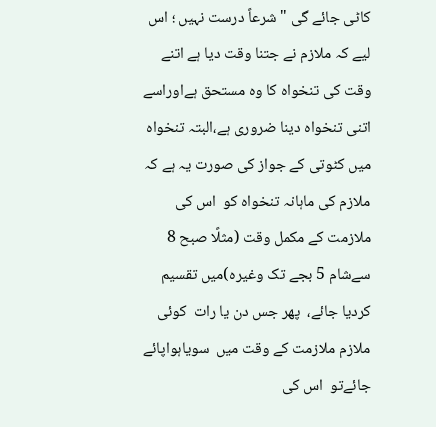کاٹی جائے گی " شرعاً درست نہیں ؛ اس لیے کہ ملازم نے جتنا وقت دیا ہے اتنے وقت کی تنخواہ کا وہ مستحق ہےاوراسے اتنی تنخواہ دینا ضروری ہے،البتہ تنخواہ میں کٹوتی کے جواز کی صورت یہ ہے کہ  ملازم کی ماہانہ تنخواہ کو  اس کی ملازمت کے مکمل وقت (مثلًا صبح 8 سےشام 5 بجے تک وغیرہ)میں تقسیم کردیا جائے،  پھر جس دن یا رات  کوئی ملازم ملازمت کے وقت میں  سویاہواپائے جائےتو  اس کی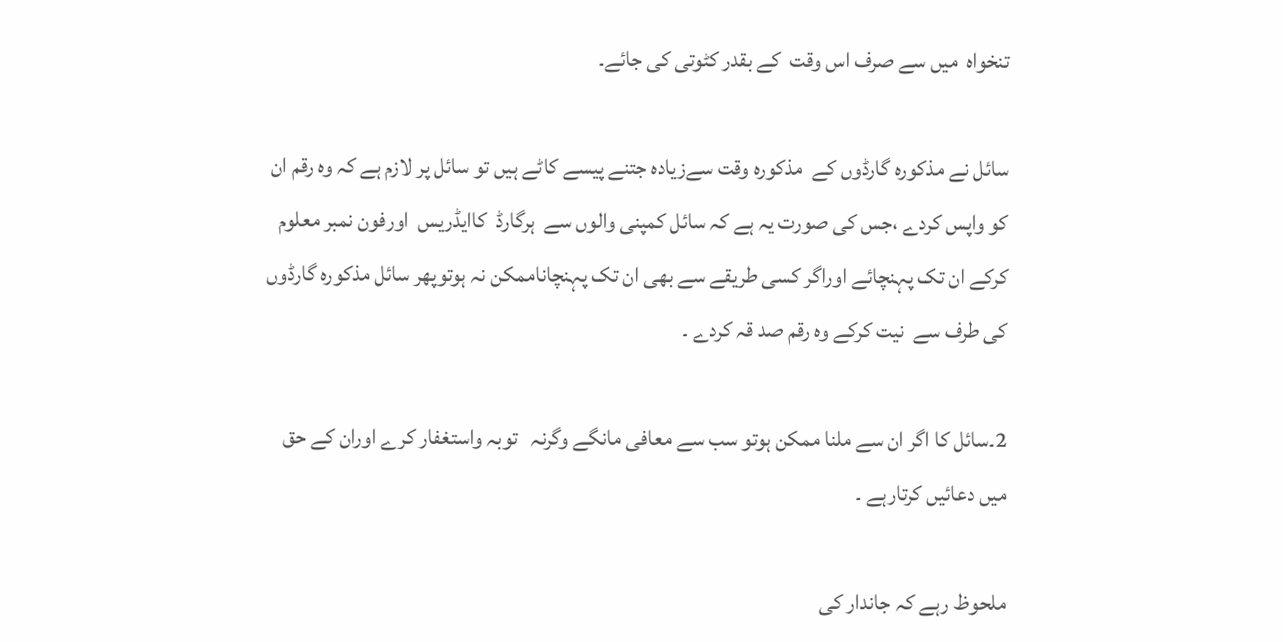تنخواہ  میں سے صرف اس وقت  کے بقدر کٹوتی کی جائے۔

سائل نے مذکورہ گارڈوں کے  مذکورہ وقت سےزیادہ جتنے پیسے کاٹے ہیں تو سائل پر لازم ہے کہ وہ رقم ان کو واپس کردے ،جس کی صورت یہ ہے کہ سائل کمپنی والوں سے  ہرگارڈ  کاایڈریس  اورفون نمبر معلوم کرکے ان تک پہنچائے اوراگر کسی طریقے سے بھی ان تک پہنچاناممکن نہ ہوتوپھر سائل مذکورہ گارڈوں کی طرف سے  نیت کرکے وہ رقم صد قہ کردے ۔

2۔سائل کا اگر ان سے ملنا ممکن ہوتو سب سے معافی مانگے وگرنہ   توبہ واستغفار کرے اوران کے حق میں دعائیں کرتارہے ۔

ملحوظ رہے کہ جاندار کی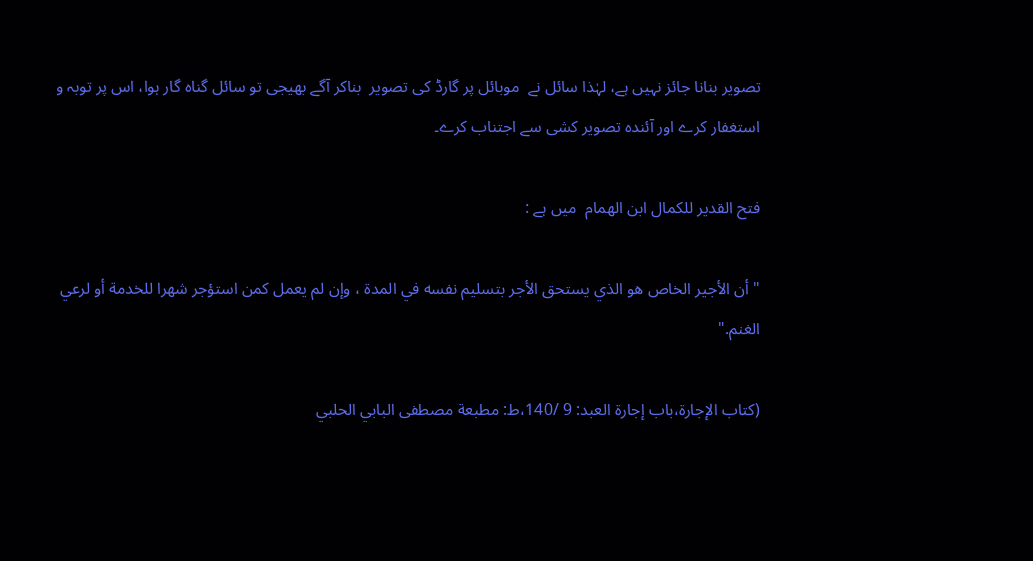تصویر بنانا جائز نہیں ہے، لہٰذا سائل نے  موبائل پر گارڈ کی تصویر  بناکر آگے بھیجی تو سائل گناہ گار ہوا، اس پر توبہ و استغفار کرے اور آئندہ تصویر کشی سے اجتناب کرے۔

فتح القدير للكمال ابن الهمام  میں ہے :

"أن ‌الأجير ‌الخاص هو الذي يستحق الأجر بتسليم نفسه في المدة ، وإن لم يعمل كمن استؤجر شهرا للخدمة أو لرعي الغنم."

(كتاب الإجارۃ،باب إجارۃ العبد: 9 /140،ط: مطبعة مصطفى البابي الحلبي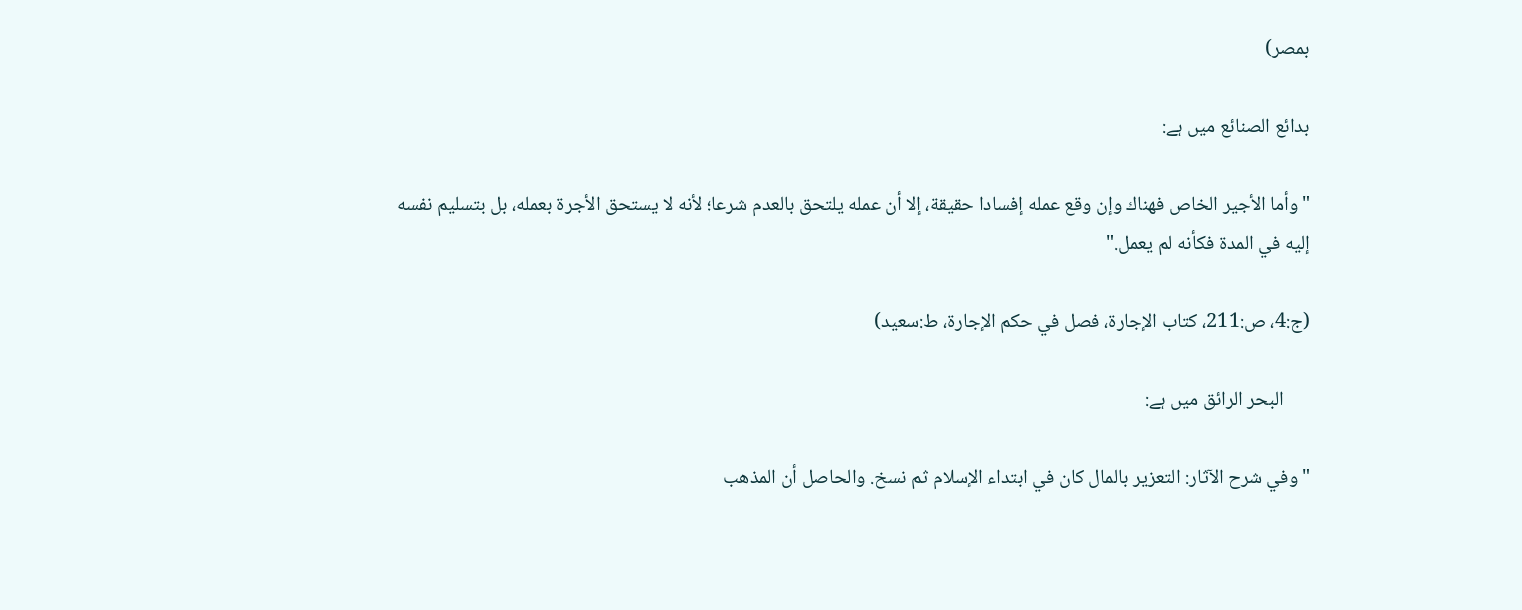بمصر)

بدائع الصنائع میں ہے:

"وأما الأجير ‌الخاص فهناك وإن وقع عمله إفسادا حقيقة، إلا أن عمله يلتحق بالعدم شرعا؛ لأنه لا يستحق الأجرة بعمله، بل بتسليم نفسه إليه في المدة فكأنه لم يعمل."

(ج:4، ص:211، كتاب الإجارة، فصل في حكم الإجارة، ط:سعيد)

      البحر الرائق میں ہے:

"وفي شرح الآثار: التعزير بالمال كان في ابتداء الإسلام ثم نسخ. والحاصل أن المذهب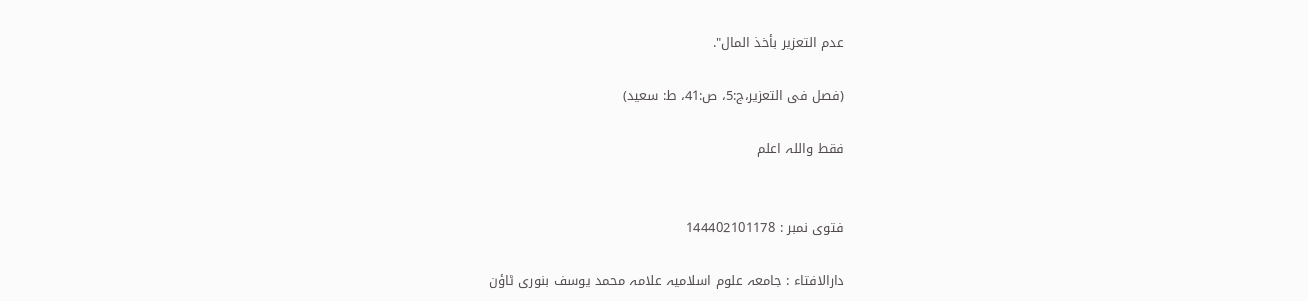عدم التعزير بأخذ المال".

(فصل فی التعزیر،ج:5، ص:41، ط: سعید)

فقط واللہ اعلم


فتوی نمبر : 144402101178

دارالافتاء : جامعہ علوم اسلامیہ علامہ محمد یوسف بنوری ٹاؤن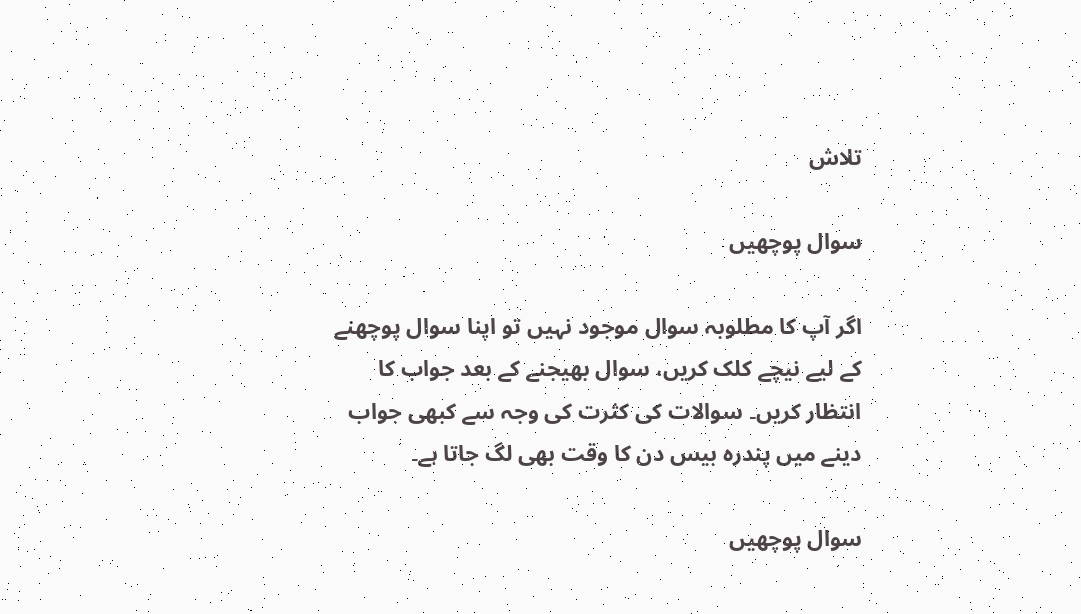تلاش

سوال پوچھیں

اگر آپ کا مطلوبہ سوال موجود نہیں تو اپنا سوال پوچھنے کے لیے نیچے کلک کریں، سوال بھیجنے کے بعد جواب کا انتظار کریں۔ سوالات کی کثرت کی وجہ سے کبھی جواب دینے میں پندرہ بیس دن کا وقت بھی لگ جاتا ہے۔

سوال پوچھیں